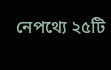নেপথ্যে ২৫টি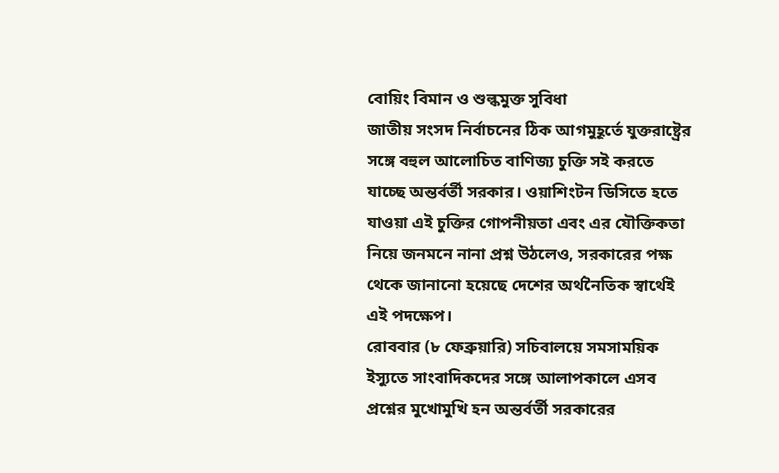বোয়িং বিমান ও শুল্কমুক্ত সুবিধা
জাতীয় সংসদ নির্বাচনের ঠিক আগমুহূর্তে যুক্তরাষ্ট্রের সঙ্গে বহুল আলোচিত বাণিজ্য চুক্তি সই করতে যাচ্ছে অন্তর্বর্তী সরকার। ওয়াশিংটন ডিসিতে হতে যাওয়া এই চুক্তির গোপনীয়তা এবং এর যৌক্তিকতা নিয়ে জনমনে নানা প্রশ্ন উঠলেও, সরকারের পক্ষ থেকে জানানো হয়েছে দেশের অর্থনৈতিক স্বার্থেই এই পদক্ষেপ।
রোববার (৮ ফেব্রুয়ারি) সচিবালয়ে সমসাময়িক ইস্যুতে সাংবাদিকদের সঙ্গে আলাপকালে এসব প্রশ্নের মুখোমুখি হন অন্তর্বর্তী সরকারের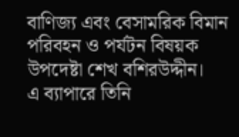বাণিজ্য এবং বেসামরিক বিমান পরিবহন ও পর্যটন বিষয়ক উপদেষ্টা শেখ বশিরউদ্দীন।
এ ব্যাপারে তিনি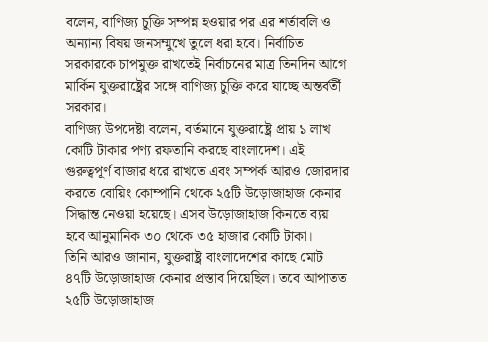বলেন, বাণিজ্য চুক্তি সম্পন্ন হওয়ার পর এর শর্তাবলি ও অন্যান্য বিষয় জনসম্মুখে তুলে ধরা হবে। নির্বাচিত সরকারকে চাপমুক্ত রাখতেই নির্বাচনের মাত্র তিনদিন আগে মার্কিন যুক্তরাষ্ট্রের সঙ্গে বাণিজ্য চুক্তি করে যাচ্ছে অন্তর্বর্তী সরকার।
বাণিজ্য উপদেষ্টা বলেন, বর্তমানে যুক্তরাষ্ট্রে প্রায় ১ লাখ কোটি টাকার পণ্য রফতানি করছে বাংলাদেশ। এই গুরুত্বপূর্ণ বাজার ধরে রাখতে এবং সম্পর্ক আরও জোরদার করতে বোয়িং কোম্পানি থেকে ২৫টি উড়োজাহাজ কেনার সিদ্ধান্ত নেওয়া হয়েছে। এসব উড়োজাহাজ কিনতে ব্যয় হবে আনুমানিক ৩০ থেকে ৩৫ হাজার কোটি টাকা।
তিনি আরও জানান, যুক্তরাষ্ট্র বাংলাদেশের কাছে মোট ৪৭টি উড়োজাহাজ কেনার প্রস্তাব দিয়েছিল। তবে আপাতত ২৫টি উড়োজাহাজ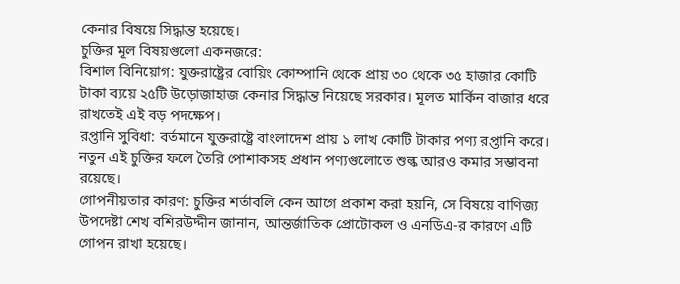কেনার বিষয়ে সিদ্ধান্ত হয়েছে।
চুক্তির মূল বিষয়গুলো একনজরে:
বিশাল বিনিয়োগ: যুক্তরাষ্ট্রের বোয়িং কোম্পানি থেকে প্রায় ৩০ থেকে ৩৫ হাজার কোটি টাকা ব্যয়ে ২৫টি উড়োজাহাজ কেনার সিদ্ধান্ত নিয়েছে সরকার। মূলত মার্কিন বাজার ধরে রাখতেই এই বড় পদক্ষেপ।
রপ্তানি সুবিধা: বর্তমানে যুক্তরাষ্ট্রে বাংলাদেশ প্রায় ১ লাখ কোটি টাকার পণ্য রপ্তানি করে। নতুন এই চুক্তির ফলে তৈরি পোশাকসহ প্রধান পণ্যগুলোতে শুল্ক আরও কমার সম্ভাবনা রয়েছে।
গোপনীয়তার কারণ: চুক্তির শর্তাবলি কেন আগে প্রকাশ করা হয়নি, সে বিষয়ে বাণিজ্য উপদেষ্টা শেখ বশিরউদ্দীন জানান, আন্তর্জাতিক প্রোটোকল ও এনডিএ-র কারণে এটি গোপন রাখা হয়েছে।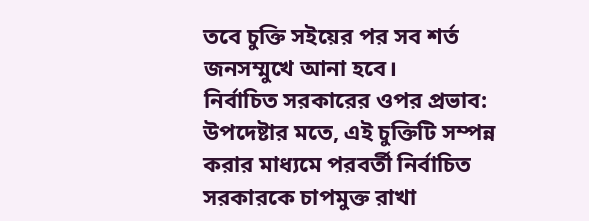তবে চুক্তি সইয়ের পর সব শর্ত জনসম্মুখে আনা হবে।
নির্বাচিত সরকারের ওপর প্রভাব: উপদেষ্টার মতে, এই চুক্তিটি সম্পন্ন করার মাধ্যমে পরবর্তী নির্বাচিত সরকারকে চাপমুক্ত রাখা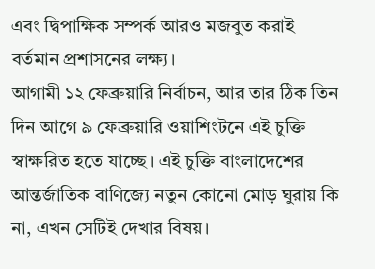এবং দ্বিপাক্ষিক সম্পর্ক আরও মজবুত করাই বর্তমান প্রশাসনের লক্ষ্য।
আগামী ১২ ফেব্রুয়ারি নির্বাচন, আর তার ঠিক তিন দিন আগে ৯ ফেব্রুয়ারি ওয়াশিংটনে এই চুক্তি স্বাক্ষরিত হতে যাচ্ছে। এই চুক্তি বাংলাদেশের আন্তর্জাতিক বাণিজ্যে নতুন কোনো মোড় ঘুরায় কি না, এখন সেটিই দেখার বিষয়।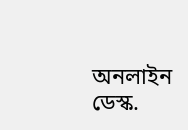অনলাইন ডেস্ক.